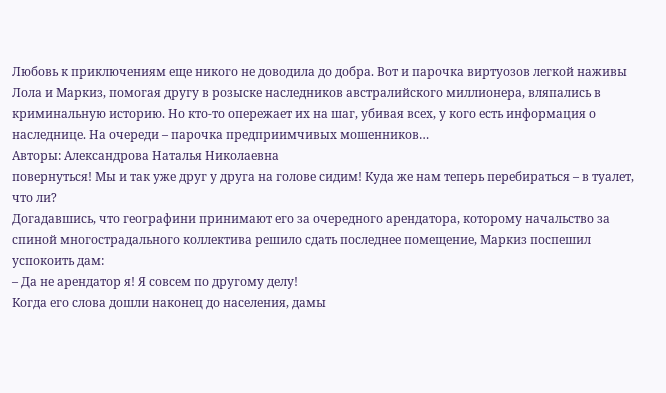Любовь к приключениям еще никого не доводила до добра. Вот и парочка виртуозов легкой наживы Лола и Маркиз, помогая другу в розыске наследников австралийского миллионера, вляпались в криминальную историю. Но кто-то опережает их на шаг, убивая всех, у кого есть информация о наследнице. На очереди – парочка предприимчивых мошенников…
Авторы: Александрова Наталья Николаевна
повернуться! Мы и так уже друг у друга на голове сидим! Куда же нам теперь перебираться – в туалет, что ли?
Догадавшись, что географини принимают его за очередного арендатора, которому начальство за спиной многострадального коллектива решило сдать последнее помещение, Маркиз поспешил успокоить дам:
– Да не арендатор я! Я совсем по другому делу!
Когда его слова дошли наконец до населения, дамы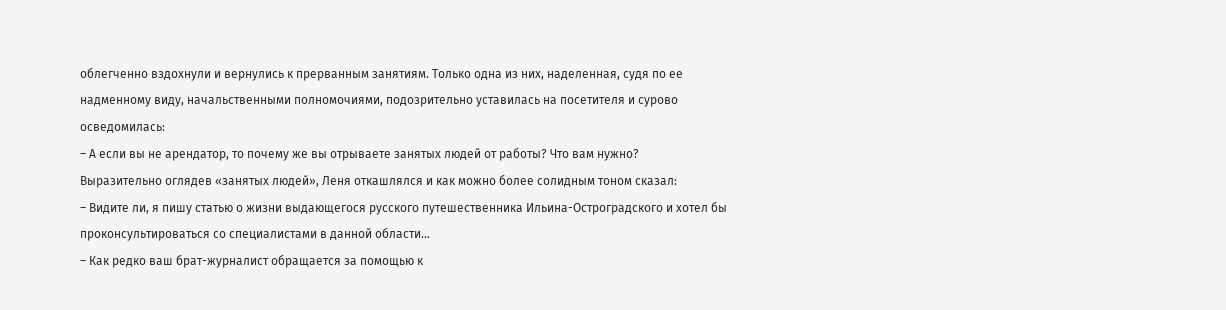облегченно вздохнули и вернулись к прерванным занятиям. Только одна из них, наделенная, судя по ее надменному виду, начальственными полномочиями, подозрительно уставилась на посетителя и сурово осведомилась:
– А если вы не арендатор, то почему же вы отрываете занятых людей от работы? Что вам нужно?
Выразительно оглядев «занятых людей», Леня откашлялся и как можно более солидным тоном сказал:
– Видите ли, я пишу статью о жизни выдающегося русского путешественника Ильина-Остроградского и хотел бы проконсультироваться со специалистами в данной области…
– Как редко ваш брат-журналист обращается за помощью к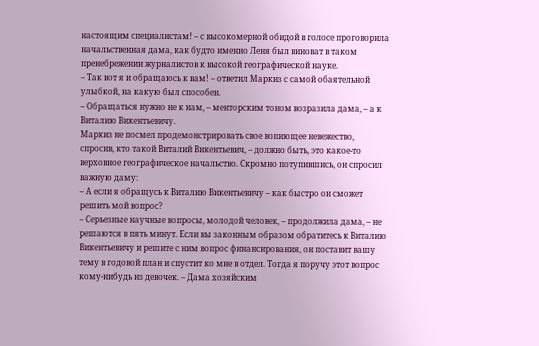настоящим специалистам! – с высокомерной обидой в голосе проговорила начальственная дама, как будто именно Леня был виноват в таком пренебрежении журналистов к высокой географической науке.
– Так вот я и обращаюсь к вам! – ответил Маркиз с самой обаятельной улыбкой, на какую был способен.
– Обращаться нужно не к нам, – менторским тоном возразила дама, – а к Виталию Викентьевичу.
Маркиз не посмел продемонстрировать свое вопиющее невежество, спросив, кто такой Виталий Викентьевич, – должно быть, это какое-то верховное географическое начальство. Скромно потупившись, он спросил важную даму:
– А если я обращусь к Виталию Викентьевичу – как быстро он сможет решить мой вопрос?
– Серьезные научные вопросы, молодой человек, – продолжила дама, – не решаются в пять минут. Если вы законным образом обратитесь к Виталию Викентьевичу и решите с ним вопрос финансирования, он поставит вашу тему в годовой план и спустит ко мне в отдел. Тогда я поручу этот вопрос кому-нибудь из девочек. – Дама хозяйским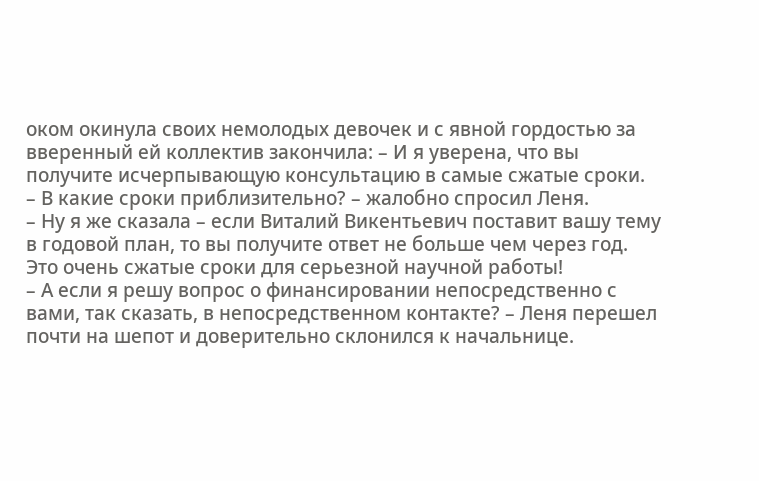оком окинула своих немолодых девочек и с явной гордостью за вверенный ей коллектив закончила: – И я уверена, что вы получите исчерпывающую консультацию в самые сжатые сроки.
– В какие сроки приблизительно? – жалобно спросил Леня.
– Ну я же сказала – если Виталий Викентьевич поставит вашу тему в годовой план, то вы получите ответ не больше чем через год. Это очень сжатые сроки для серьезной научной работы!
– А если я решу вопрос о финансировании непосредственно с вами, так сказать, в непосредственном контакте? – Леня перешел почти на шепот и доверительно склонился к начальнице.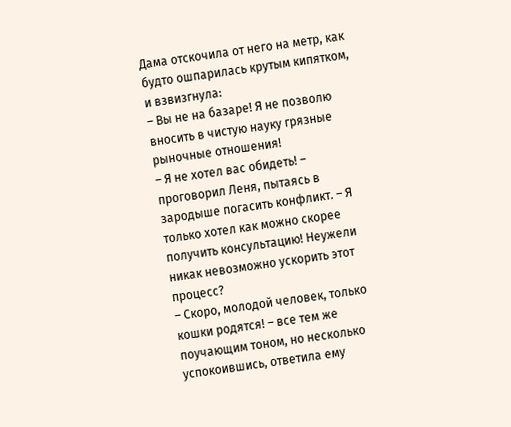Дама отскочила от него на метр, как будто ошпарилась крутым кипятком, и взвизгнула:
– Вы не на базаре! Я не позволю вносить в чистую науку грязные рыночные отношения!
– Я не хотел вас обидеть! – проговорил Леня, пытаясь в зародыше погасить конфликт. – Я только хотел как можно скорее получить консультацию! Неужели никак невозможно ускорить этот процесс?
– Скоро, молодой человек, только кошки родятся! – все тем же поучающим тоном, но несколько успокоившись, ответила ему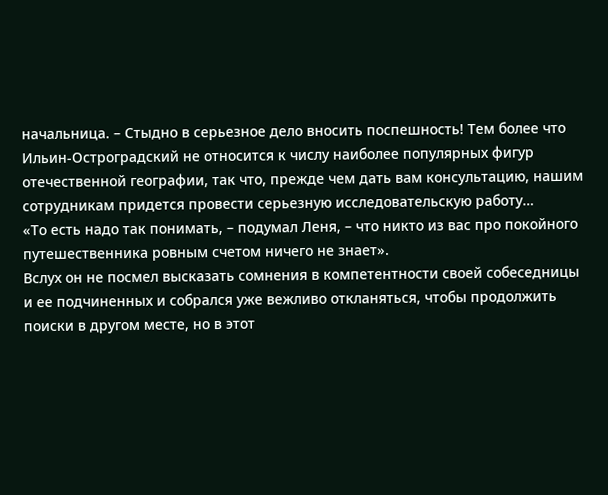начальница. – Стыдно в серьезное дело вносить поспешность! Тем более что Ильин-Остроградский не относится к числу наиболее популярных фигур отечественной географии, так что, прежде чем дать вам консультацию, нашим сотрудникам придется провести серьезную исследовательскую работу…
«То есть надо так понимать, – подумал Леня, – что никто из вас про покойного путешественника ровным счетом ничего не знает».
Вслух он не посмел высказать сомнения в компетентности своей собеседницы и ее подчиненных и собрался уже вежливо откланяться, чтобы продолжить поиски в другом месте, но в этот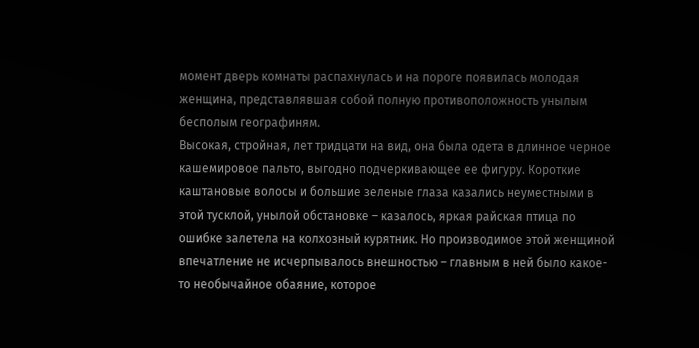момент дверь комнаты распахнулась и на пороге появилась молодая женщина, представлявшая собой полную противоположность унылым бесполым географиням.
Высокая, стройная, лет тридцати на вид, она была одета в длинное черное кашемировое пальто, выгодно подчеркивающее ее фигуру. Короткие каштановые волосы и большие зеленые глаза казались неуместными в этой тусклой, унылой обстановке – казалось, яркая райская птица по ошибке залетела на колхозный курятник. Но производимое этой женщиной впечатление не исчерпывалось внешностью – главным в ней было какое-то необычайное обаяние, которое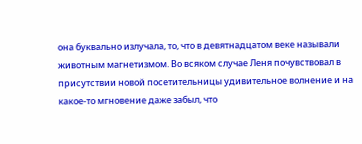она буквально излучала, то, что в девятнадцатом веке называли животным магнетизмом. Во всяком случае Леня почувствовал в присутствии новой посетительницы удивительное волнение и на какое-то мгновение даже забыл, что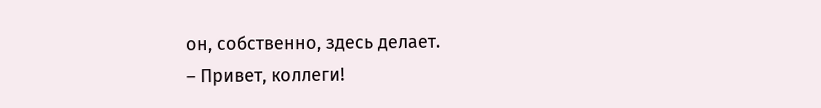он, собственно, здесь делает.
– Привет, коллеги!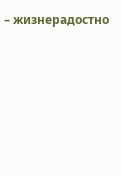– жизнерадостно